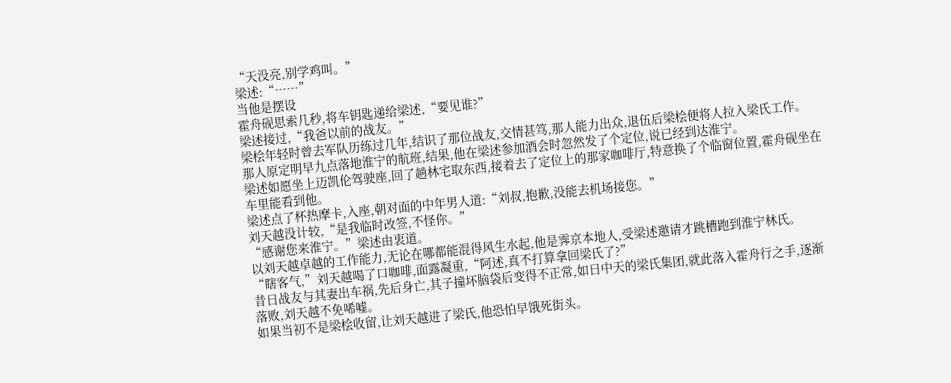“天没亮,别学鸡叫。”
梁述:“……”
当他是摆设
霍舟砚思索几秒,将车钥匙递给梁述,“要见谁?”
梁述接过,“我爸以前的战友。”
梁桧年轻时曾去军队历练过几年,结识了那位战友,交情甚笃,那人能力出众,退伍后梁桧便将人拉入梁氏工作。
那人原定明早九点落地淮宁的航班,结果,他在梁述参加酒会时忽然发了个定位,说已经到达淮宁。
梁述如愿坐上迈凯伦驾驶座,回了趟林宅取东西,接着去了定位上的那家咖啡厅,特意换了个临窗位置,霍舟砚坐在车里能看到他。
梁述点了杯热摩卡,入座,朝对面的中年男人道:“刘叔,抱歉,没能去机场接您。”
刘天越没计较,“是我临时改签,不怪你。”
“感谢您来淮宁。”梁述由衷道。
以刘天越卓越的工作能力,无论在哪都能混得风生水起,他是霁京本地人,受梁述邀请才跳槽跑到淮宁林氏。
“瞎客气,”刘天越喝了口咖啡,面露凝重,“阿述,真不打算拿回梁氏了?”
昔日战友与其妻出车祸,先后身亡,其子撞坏脑袋后变得不正常,如日中天的梁氏集团,就此落入霍舟行之手,逐渐落败,刘天越不免唏嘘。
如果当初不是梁桧收留,让刘天越进了梁氏,他恐怕早饿死街头。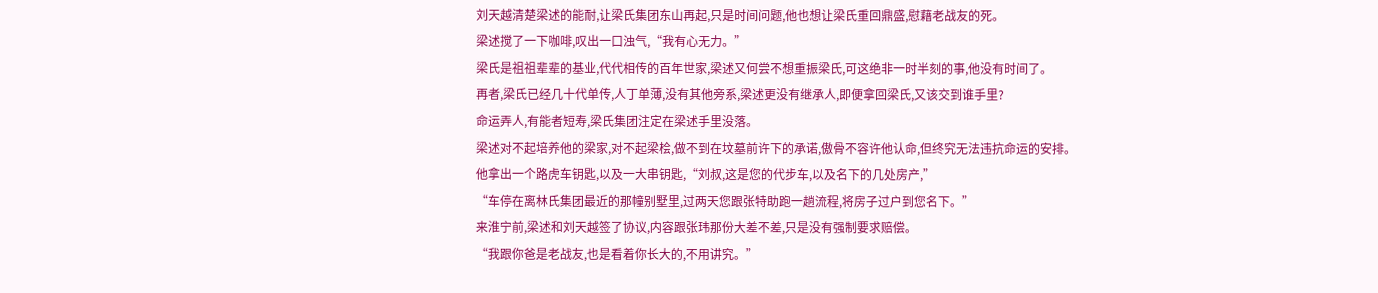刘天越清楚梁述的能耐,让梁氏集团东山再起,只是时间问题,他也想让梁氏重回鼎盛,慰藉老战友的死。
梁述搅了一下咖啡,叹出一口浊气,“我有心无力。”
梁氏是祖祖辈辈的基业,代代相传的百年世家,梁述又何尝不想重振梁氏,可这绝非一时半刻的事,他没有时间了。
再者,梁氏已经几十代单传,人丁单薄,没有其他旁系,梁述更没有继承人,即便拿回梁氏,又该交到谁手里?
命运弄人,有能者短寿,梁氏集团注定在梁述手里没落。
梁述对不起培养他的梁家,对不起梁桧,做不到在坟墓前许下的承诺,傲骨不容许他认命,但终究无法违抗命运的安排。
他拿出一个路虎车钥匙,以及一大串钥匙,“刘叔,这是您的代步车,以及名下的几处房产,”
“车停在离林氏集团最近的那幢别墅里,过两天您跟张特助跑一趟流程,将房子过户到您名下。”
来淮宁前,梁述和刘天越签了协议,内容跟张玮那份大差不差,只是没有强制要求赔偿。
“我跟你爸是老战友,也是看着你长大的,不用讲究。”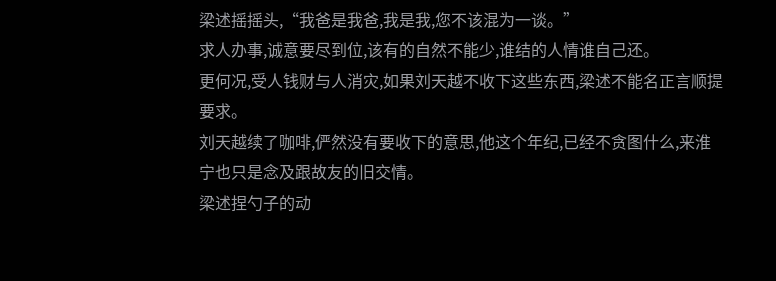梁述摇摇头,“我爸是我爸,我是我,您不该混为一谈。”
求人办事,诚意要尽到位,该有的自然不能少,谁结的人情谁自己还。
更何况,受人钱财与人消灾,如果刘天越不收下这些东西,梁述不能名正言顺提要求。
刘天越续了咖啡,俨然没有要收下的意思,他这个年纪,已经不贪图什么,来淮宁也只是念及跟故友的旧交情。
梁述捏勺子的动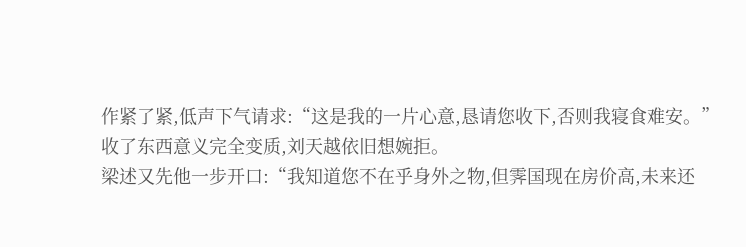作紧了紧,低声下气请求:“这是我的一片心意,恳请您收下,否则我寝食难安。”
收了东西意义完全变质,刘天越依旧想婉拒。
梁述又先他一步开口:“我知道您不在乎身外之物,但霁国现在房价高,未来还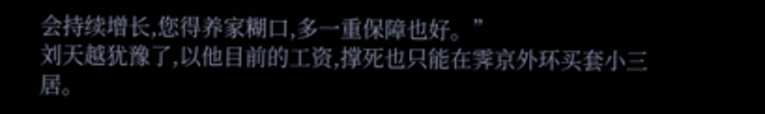会持续增长,您得养家糊口,多一重保障也好。”
刘天越犹豫了,以他目前的工资,撑死也只能在霁京外环买套小三居。